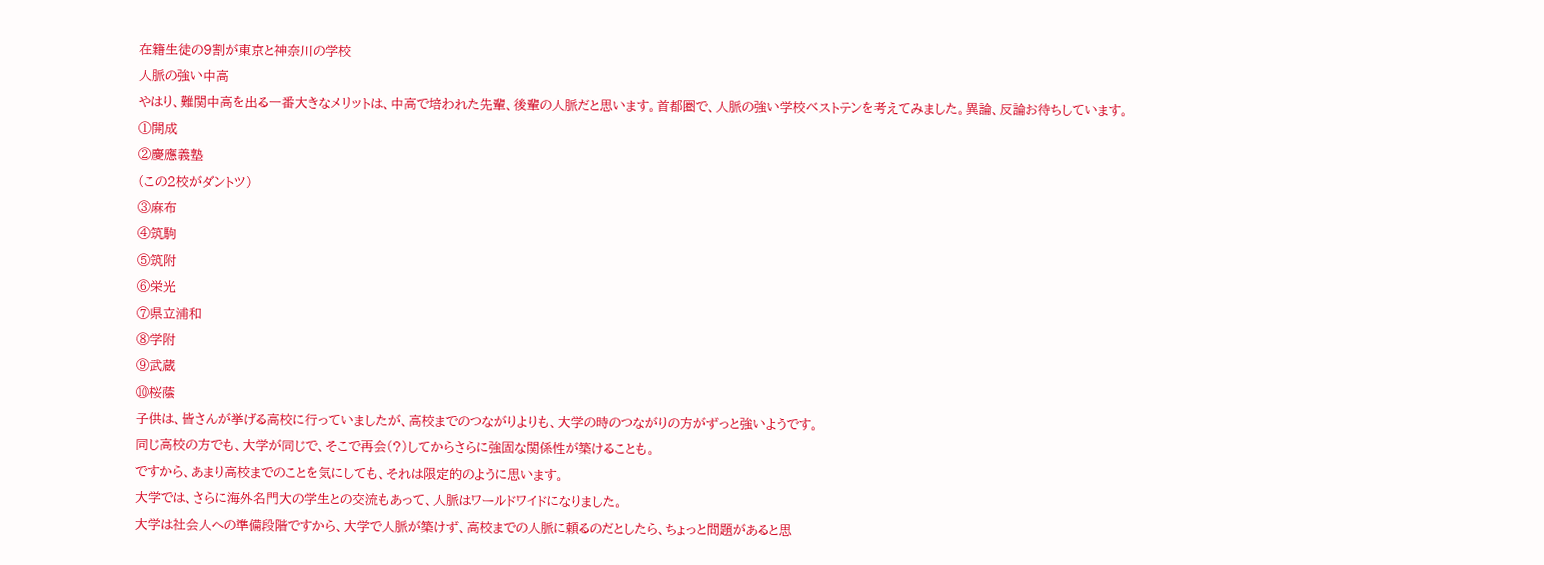在籍生徒の9割が東京と神奈川の学校
人脈の強い中高
やはり、難関中高を出る一番大きなメリットは、中高で培われた先輩、後輩の人脈だと思います。首都圏で、人脈の強い学校ベストテンを考えてみました。異論、反論お待ちしています。
①開成
②慶應義塾
(この2校がダントツ)
③麻布
④筑駒
⑤筑附
⑥栄光
⑦県立浦和
⑧学附
⑨武蔵
⑩桜蔭
子供は、皆さんが挙げる高校に行っていましたが、高校までのつながりよりも、大学の時のつながりの方がずっと強いようです。
同じ高校の方でも、大学が同じで、そこで再会(?)してからさらに強固な関係性が築けることも。
ですから、あまり高校までのことを気にしても、それは限定的のように思います。
大学では、さらに海外名門大の学生との交流もあって、人脈はワールドワイドになりました。
大学は社会人への準備段階ですから、大学で人脈が築けず、高校までの人脈に頼るのだとしたら、ちょっと問題があると思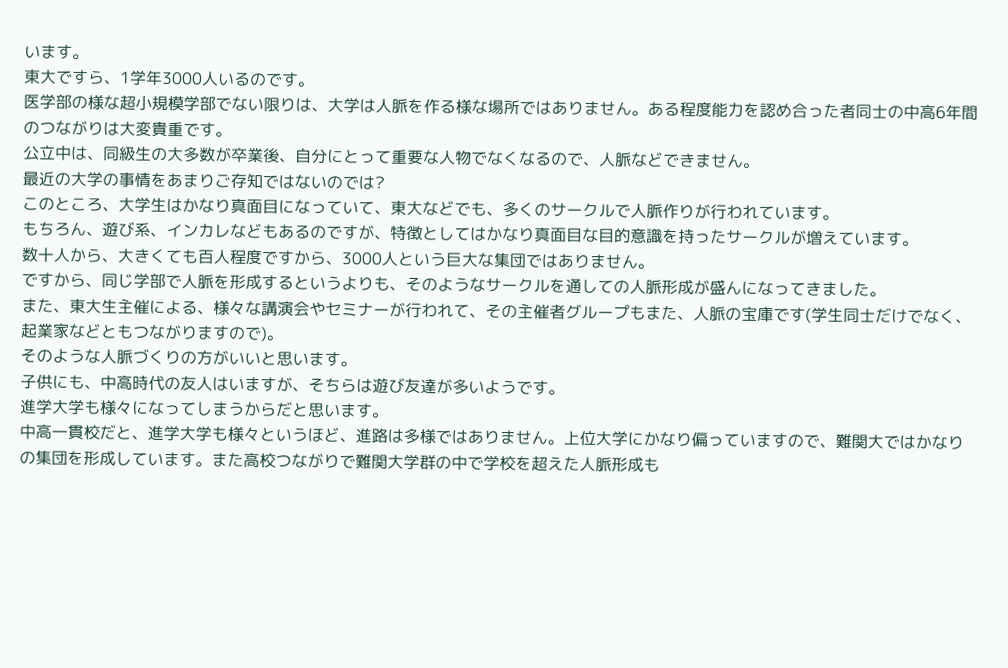います。
東大ですら、1学年3000人いるのです。
医学部の様な超小規模学部でない限りは、大学は人脈を作る様な場所ではありません。ある程度能力を認め合った者同士の中高6年間のつながりは大変貴重です。
公立中は、同級生の大多数が卒業後、自分にとって重要な人物でなくなるので、人脈などできません。
最近の大学の事情をあまりご存知ではないのでは?
このところ、大学生はかなり真面目になっていて、東大などでも、多くのサークルで人脈作りが行われています。
もちろん、遊び系、インカレなどもあるのですが、特徴としてはかなり真面目な目的意識を持ったサークルが増えています。
数十人から、大きくても百人程度ですから、3000人という巨大な集団ではありません。
ですから、同じ学部で人脈を形成するというよりも、そのようなサークルを通しての人脈形成が盛んになってきました。
また、東大生主催による、様々な講演会やセミナーが行われて、その主催者グループもまた、人脈の宝庫です(学生同士だけでなく、起業家などともつながりますので)。
そのような人脈づくりの方がいいと思います。
子供にも、中高時代の友人はいますが、そちらは遊び友達が多いようです。
進学大学も様々になってしまうからだと思います。
中高一貫校だと、進学大学も様々というほど、進路は多様ではありません。上位大学にかなり偏っていますので、難関大ではかなりの集団を形成しています。また高校つながりで難関大学群の中で学校を超えた人脈形成も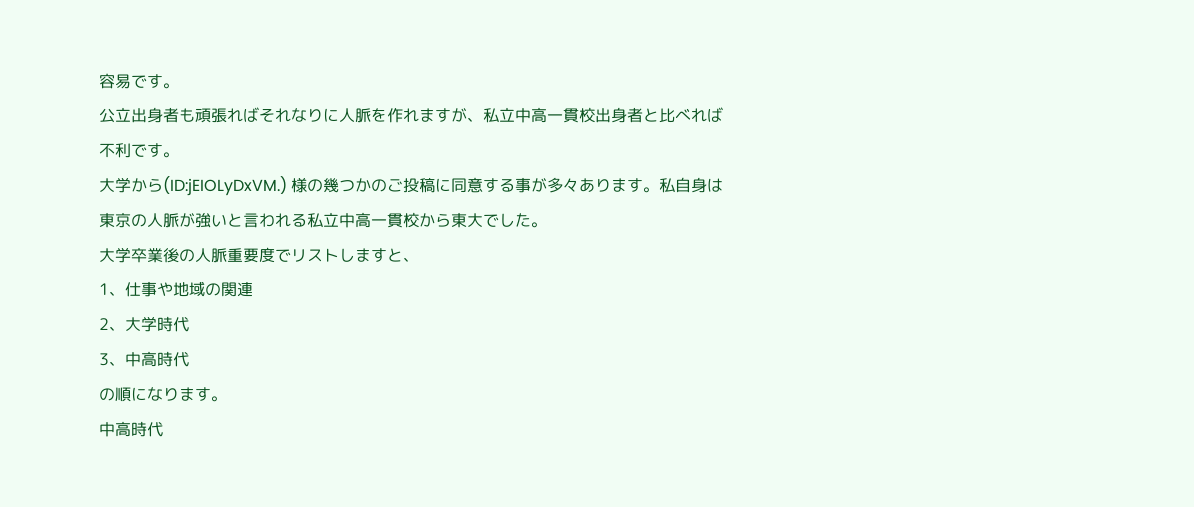容易です。
公立出身者も頑張ればそれなりに人脈を作れますが、私立中高一貫校出身者と比べれば不利です。
大学から(ID:jEIOLyDxVM.) 様の幾つかのご投稿に同意する事が多々あります。私自身は東京の人脈が強いと言われる私立中高一貫校から東大でした。
大学卒業後の人脈重要度でリストしますと、
1、仕事や地域の関連
2、大学時代
3、中高時代
の順になります。
中高時代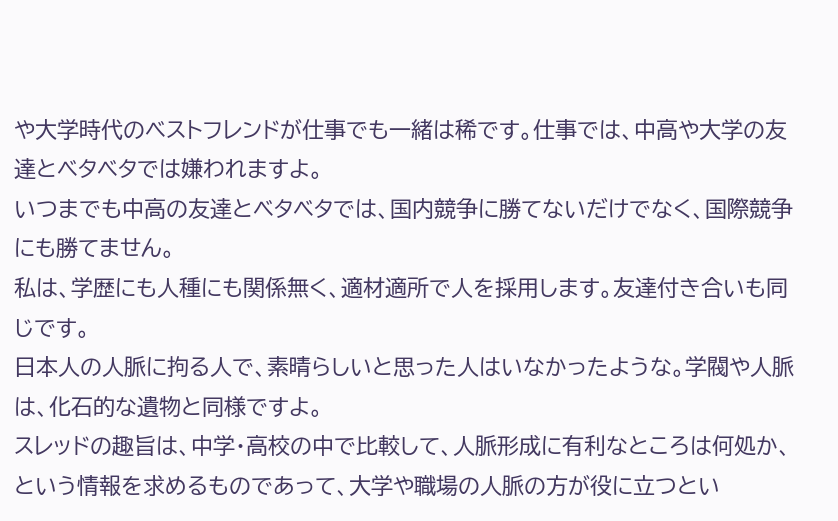や大学時代のベストフレンドが仕事でも一緒は稀です。仕事では、中高や大学の友達とベタベタでは嫌われますよ。
いつまでも中高の友達とベタベタでは、国内競争に勝てないだけでなく、国際競争にも勝てません。
私は、学歴にも人種にも関係無く、適材適所で人を採用します。友達付き合いも同じです。
日本人の人脈に拘る人で、素晴らしいと思った人はいなかったような。学閥や人脈は、化石的な遺物と同様ですよ。
スレッドの趣旨は、中学・高校の中で比較して、人脈形成に有利なところは何処か、という情報を求めるものであって、大学や職場の人脈の方が役に立つとい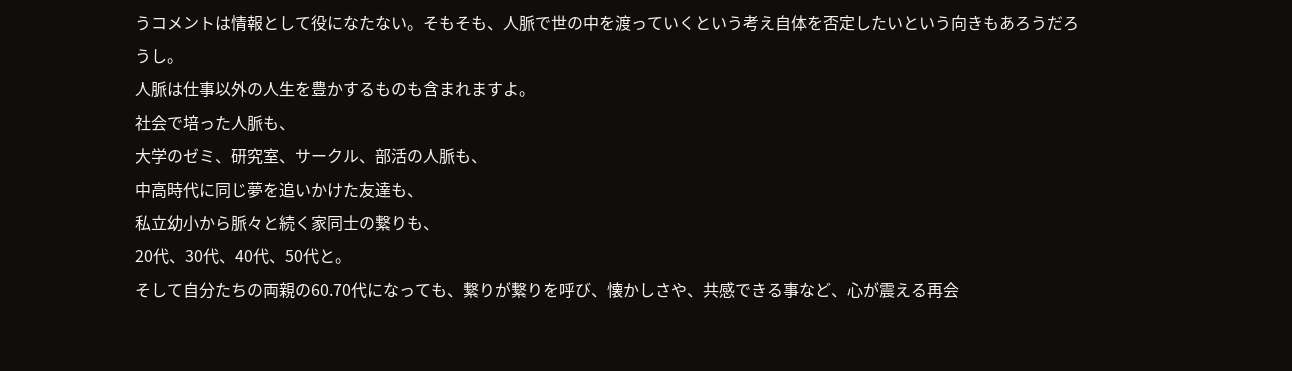うコメントは情報として役になたない。そもそも、人脈で世の中を渡っていくという考え自体を否定したいという向きもあろうだろうし。
人脈は仕事以外の人生を豊かするものも含まれますよ。
社会で培った人脈も、
大学のゼミ、研究室、サークル、部活の人脈も、
中高時代に同じ夢を追いかけた友達も、
私立幼小から脈々と続く家同士の繋りも、
20代、30代、40代、50代と。
そして自分たちの両親の60.70代になっても、繋りが繋りを呼び、懐かしさや、共感できる事など、心が震える再会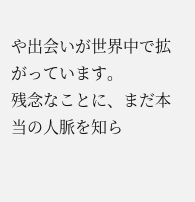や出会いが世界中で拡がっています。
残念なことに、まだ本当の人脈を知ら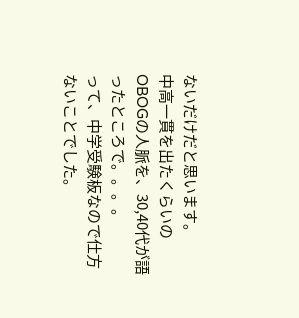ないだけだと思います。
中高一貫を出たくらいのOBOGの人脈を、30,40代が語ったところで。。。。
って、中学受験板なので仕方ないことでした。